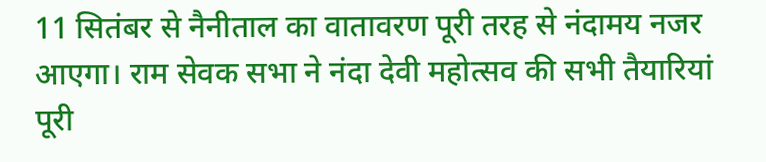11 सितंबर से नैनीताल का वातावरण पूरी तरह से नंदामय नजर आएगा। राम सेवक सभा ने नंदा देवी महोत्सव की सभी तैयारियां पूरी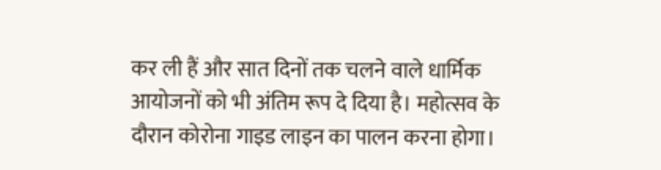कर ली हैं और सात दिनों तक चलने वाले धार्मिक आयोजनों को भी अंतिम रूप दे दिया है। महोत्सव के दौरान कोरोना गाइड लाइन का पालन करना होगा।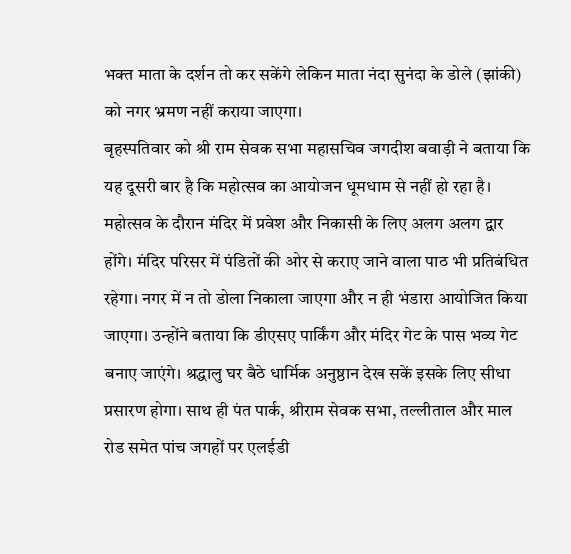भक्त माता के दर्शन तो कर सकेंगे लेकिन माता नंदा सुनंदा के डोले (झांकी) को नगर भ्रमण नहीं कराया जाएगा।
बृहस्पतिवार को श्री राम सेवक सभा महासचिव जगदीश बवाड़ी ने बताया कि यह दूसरी बार है कि महोत्सव का आयोजन धूमधाम से नहीं हो रहा है। महोत्सव के दौरान मंदिर में प्रवेश और निकासी के लिए अलग अलग द्वार होंगे। मंदिर परिसर में पंडितों की ओर से कराए जाने वाला पाठ भी प्रतिबंधित रहेगा। नगर में न तो डोला निकाला जाएगा और न ही भंडारा आयोजित किया जाएगा। उन्होंने बताया कि डीएसए पार्किंग और मंदिर गेट के पास भव्य गेट बनाए जाएंगे। श्रद्धालु घर बैठे धार्मिक अनुष्ठान देख सकें इसके लिए सीधा प्रसारण होगा। साथ ही पंत पार्क, श्रीराम सेवक सभा, तल्लीताल और माल रोड समेत पांच जगहों पर एलईडी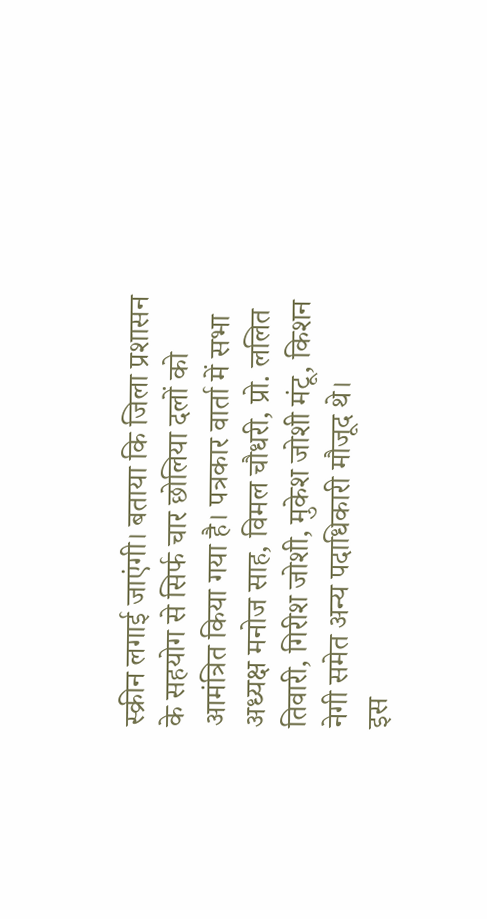स्क्रीन लगाई जाएंगी। बताया कि जिला प्रशासन के सहयोग से सिर्फ चार छोलिया दलों को आमंत्रित किया गया है। पत्रकार वार्ता में सभा अध्यक्ष मनोज साह, विमल चौधरी, प्रो. ललित तिवारी, गिरीश जोशी, मुकेश जोशी मंटू, किशन नेगी समेत अन्य पदाधिकारी मौजूद थे।
इस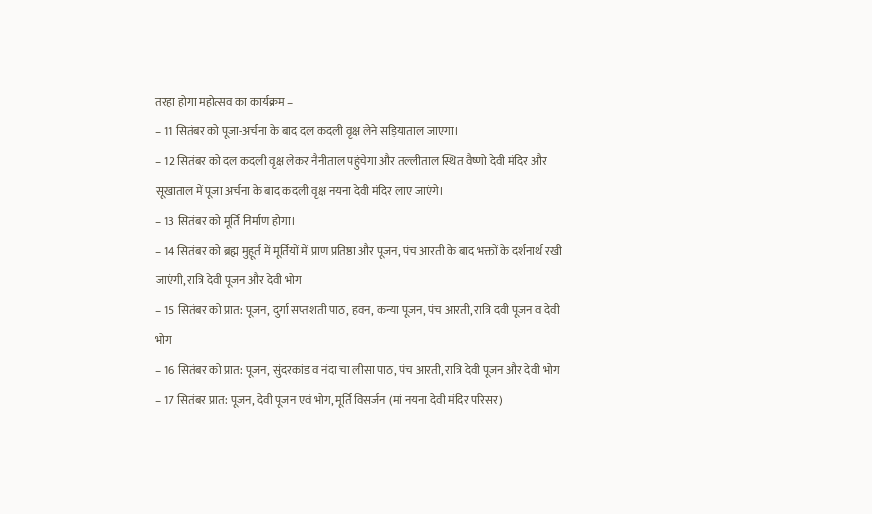तरहा होगा महोत्सव का कार्यक्रम –
– 11 सितंबर को पूजा-अर्चना के बाद दल कदली वृक्ष लेने सड़ियाताल जाएगा।
– 12 सितंबर को दल कदली वृक्ष लेकर नैनीताल पहुंचेगा और तल्लीताल स्थित वैष्णो देवी मंदिर और सूखाताल में पूजा अर्चना के बाद कदली वृक्ष नयना देवी मंदिर लाए जाएंगे।
– 13 सितंबर को मूर्ति निर्माण होगा।
– 14 सितंबर को ब्रह्म मुहूर्त में मूर्तियों में प्राण प्रतिष्ठा और पूजन, पंच आरती के बाद भक्तों के दर्शनार्थ रखी जाएंगी, रात्रि देवी पूजन और देवी भोग
– 15 सितंबर को प्रात: पूजन, दुर्गा सप्तशती पाठ, हवन, कन्या पूजन, पंच आरती, रात्रि दवी पूजन व देवी भोग
– 16 सितंबर को प्रात: पूजन, सुंदरकांड व नंदा चा लीसा पाठ, पंच आरती, रात्रि देवी पूजन और देवी भोग
– 17 सितंबर प्रात: पूजन, देवी पूजन एवं भोग, मूर्ति विसर्जन (मां नयना देवी मंदिर परिसर)